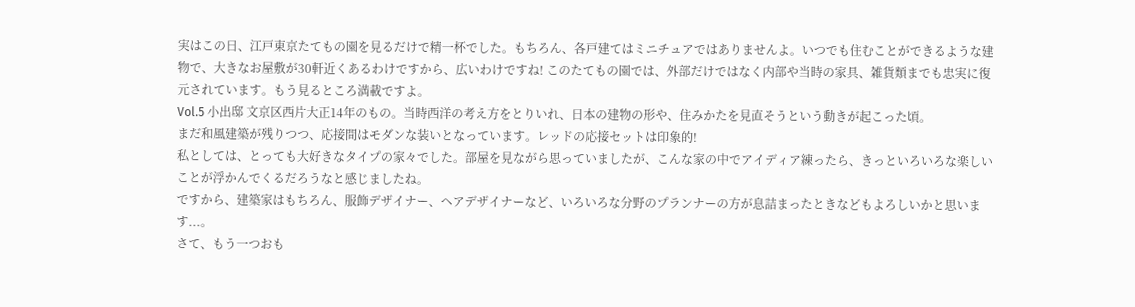実はこの日、江戸東京たてもの園を見るだけで精一杯でした。もちろん、各戸建てはミニチュアではありませんよ。いつでも住むことができるような建物で、大きなお屋敷が30軒近くあるわけですから、広いわけですね! このたてもの園では、外部だけではなく内部や当時の家具、雑貨類までも忠実に復元されています。もう見るところ満載ですよ。
Vol.5 小出邸 文京区西片大正14年のもの。当時西洋の考え方をとりいれ、日本の建物の形や、住みかたを見直そうという動きが起こった頃。
まだ和風建築が残りつつ、応接間はモダンな装いとなっています。レッドの応接セットは印象的!
私としては、とっても大好きなタイプの家々でした。部屋を見ながら思っていましたが、こんな家の中でアイディア練ったら、きっといろいろな楽しいことが浮かんでくるだろうなと感じましたね。
ですから、建築家はもちろん、服飾デザイナー、ヘアデザイナーなど、いろいろな分野のプランナーの方が息詰まったときなどもよろしいかと思います...。
さて、もう一つおも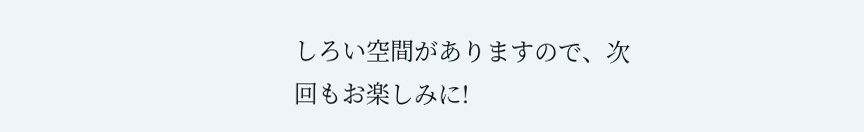しろい空間がありますので、次回もお楽しみに!